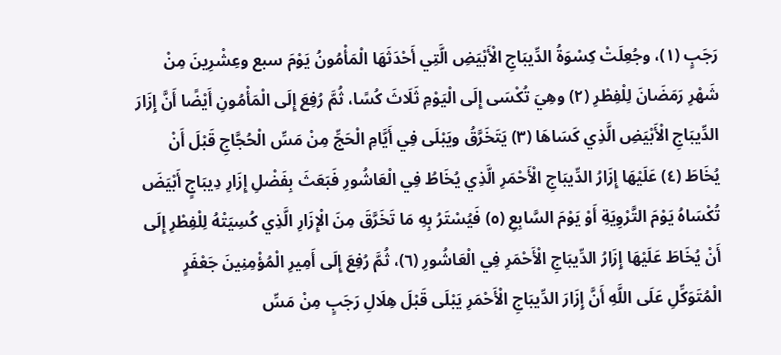رَجَبٍ (١)، وجُعِلَتْ كِسْوَةُ الدِّيبَاجِ الْأَبْيَضِ الَّتِي أَحْدَثَهَا الْمَأْمُونُ يَوْمَ سبع وعِشْرِينَ مِنْ شَهْرِ رَمَضَانَ لِلْفِطْرِ (٢) وهِيَ تُكْسَى إِلَى الْيَوْمِ ثَلَاثَ كُسًا، ثُمَّ رُفِعَ إِلَى الْمَأْمُونِ أَيْضًا أَنَّ إِزَارَ الدِّيبَاجِ الْأَبْيَضِ الَّذِي كَسَاهَا (٣) يَتَخَرَّقُ ويَبْلَى فِي أَيَّامِ الْحَجِّ مِنْ مَسِّ الْحُجَّاجِ قَبْلَ أَنْ يُخَاطَ (٤) عَلَيْهَا إِزَارُ الدِّيبَاجِ الْأَحْمَرِ الَّذِي يُخَاطُ فِي الْعَاشُورِ فَبَعَثَ بِفَضْلِ إِزَارِ دِيبَاجٍ أَبْيَضَ تُكْسَاهُ يَوْمَ التَّرْوِيَةِ أَوْ يَوْمَ السَّابِعِ (٥) فَيُسْتَرُ بِهِ مَا تَخَرَّقَ مِنَ الْإِزَارِ الَّذِي كُسِيَتْهُ لِلْفِطْرِ إِلَى أَنْ يُخَاطَ عَلَيْهَا إِزَارُ الدِّيبَاجِ الْأَحْمَرِ فِي الْعَاشُورِ (٦)، ثُمَّ رُفِعَ إِلَى أَمِيرِ الْمُؤْمِنِينَ جَعْفَرٍ الْمُتَوَكِّلِ عَلَى اللَّهِ أَنَّ إِزَارَ الدِّيبَاجِ الْأَحْمَرِ يَبْلَى قَبْلَ هِلَالِ رَجَبٍ مِنْ مَسِّ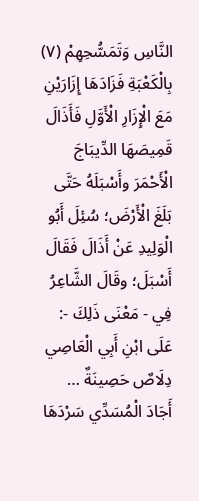النَّاسِ وَتَمَسُّحِهِمْ (٧) بِالْكَعْبَةِ فَزَادَهَا إِزَارَيْنِ مَعَ الْإِزَارِ الْأَوَّلِ فَأَذَالَ قَمِيصَهَا الدِّيبَاجَ الْأَحْمَرَ وأَسْبَلَهُ حَتَّى بَلَغَ الْأَرْضَ؛ سُئِلَ أَبُو الْوَلِيدِ عَنْ أَذَالَ فَقَالَ أَسْبَلَ؛ وقَالَ الشَّاعِرُ فِي - مَعْنَى ذَلِكَ -:
عَلَى ابْنِ أَبِي الْعَاصِي دِلَاصٌ حَصِينَةٌ … أَجَادَ الْمُسَدِّي سَرْدَهَا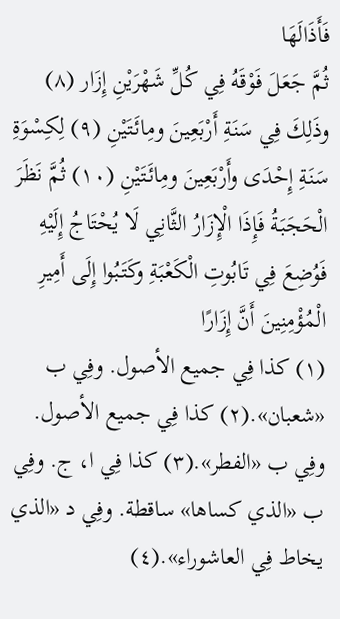فَأَذَالَهَا
ثُمَّ جَعَلَ فَوْقَهُ فِي كُلِّ شَهْرَيْنِ إِزَار (٨) وذَلِكَ فِي سَنَةِ أَرْبَعِينَ ومِائَتَيْنِ (٩) لِكِسْوَةِ سَنَةِ إِحْدَى وأَرْبَعِينَ ومِائَتَيْنِ (١٠) ثُمَّ نَظَرَ الْحَجَبَةُ فَإِذَا الْإِزَارُ الثَّانِي لَا يُحْتَاجُ إِلَيْهِ فَوُضِعَ فِي تَابُوتِ الْكَعْبَةِ وكَتَبُوا إِلَى أَمِيرِ الْمُؤْمِنِينَ أَنَّ إِزَارًا
(١) كذا فِي جميع الأصول. وفِي ب «شعبان».(٢) كذا فِي جميع الأصول. وفِي ب «الفطر».(٣) كذا فِي ا، ج. وفِي ب «الذي كساها» ساقطة. وفِي د «الذي يخاط فِي العاشوراء».(٤)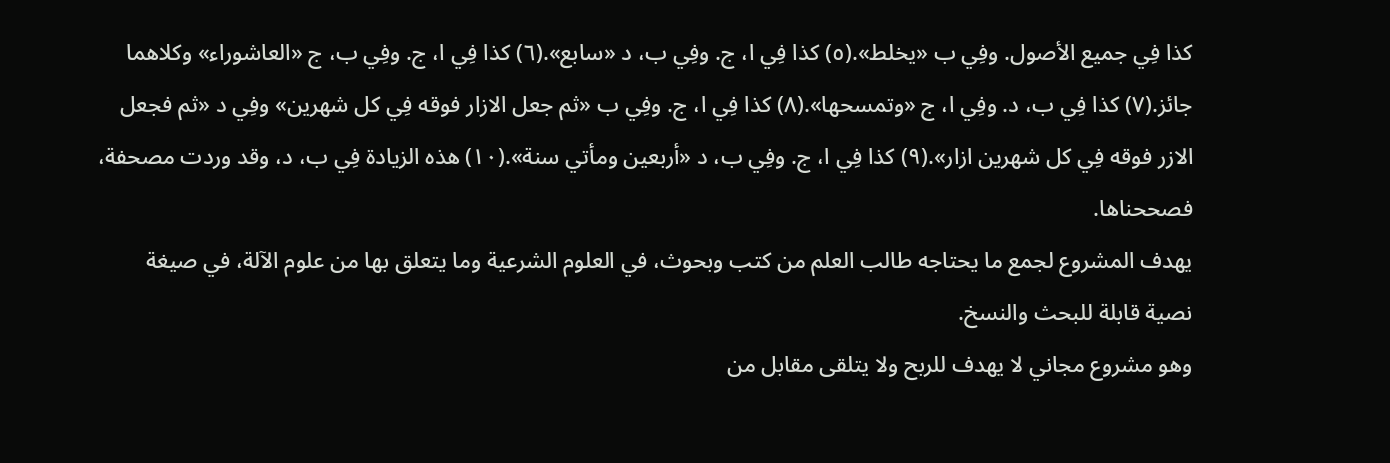كذا فِي جميع الأصول. وفِي ب «يخلط».(٥) كذا فِي ا، ج. وفِي ب، د «سابع».(٦) كذا فِي ا، ج. وفِي ب، ج «العاشوراء» وكلاهما جائز.(٧) كذا فِي ب، د. وفِي ا، ج «وتمسحها».(٨) كذا فِي ا، ج. وفِي ب «ثم جعل الازار فوقه فِي كل شهرين» وفِي د «ثم فجعل الازر فوقه فِي كل شهرين ازار».(٩) كذا فِي ا، ج. وفِي ب، د «أربعين ومأتي سنة».(١٠) هذه الزيادة فِي ب، د، وقد وردت مصحفة، فصححناها.
يهدف المشروع لجمع ما يحتاجه طالب العلم من كتب وبحوث، في العلوم الشرعية وما يتعلق بها من علوم الآلة، في صيغة نصية قابلة للبحث والنسخ.
وهو مشروع مجاني لا يهدف للربح ولا يتلقى مقابل من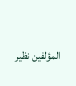المؤلفين نظير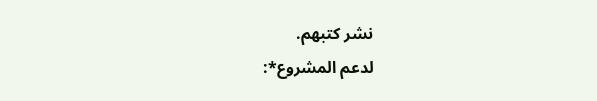نشر كتبهم.
لدعم المشروع*: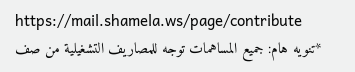https://mail.shamela.ws/page/contribute
*تنويه هام: جميع المساهمات توجه للمصاريف التشغيلية من صف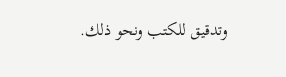وتدقيق للكتب ونحو ذلك.